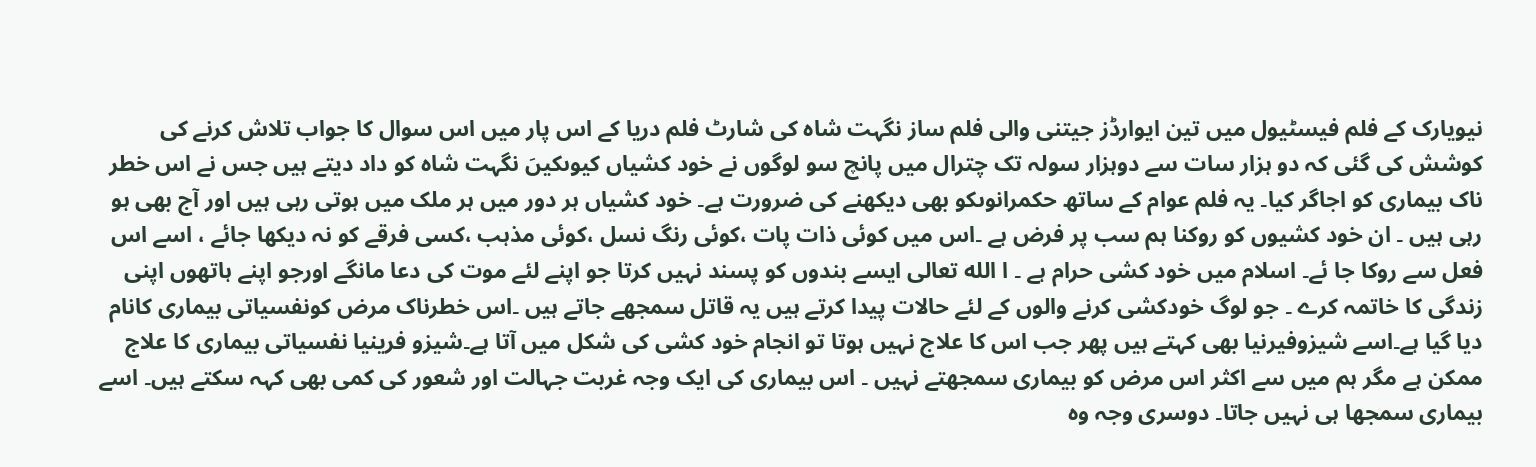نیویارک کے فلم فیسٹیول میں تین ایوارڈز جیتنی والی فلم ساز نگہت شاہ کی شارٹ فلم دریا کے اس پار میں اس سوال کا جواب تلاش کرنے کی کوشش کی گئی کہ دو ہزار سات سے دوہزار سولہ تک چترال میں پانچ سو لوگوں نے خود کشیاں کیوںکیںَ نگہت شاہ کو داد دیتے ہیں جس نے اس خطر ناک بیماری کو اجاگر کیا۔ یہ فلم عوام کے ساتھ حکمرانوںکو بھی دیکھنے کی ضرورت ہے۔ خود کشیاں ہر دور میں ہر ملک میں ہوتی رہی ہیں اور آج بھی ہو رہی ہیں ۔ ان خود کشیوں کو روکنا ہم سب پر فرض ہے ۔اس میں کوئی ذات پات ،کوئی رنگ نسل ،کوئی مذہب ،کسی فرقے کو نہ دیکھا جائے ، اسے اس فعل سے روکا جا ئے۔ اسلام میں خود کشی حرام ہے ۔ ا الله تعالی ایسے بندوں کو پسند نہیں کرتا جو اپنے لئے موت کی دعا مانگے اورجو اپنے ہاتھوں اپنی زندگی کا خاتمہ کرے ۔ جو لوگ خودکشی کرنے والوں کے لئے حالات پیدا کرتے ہیں یہ قاتل سمجھے جاتے ہیں ۔اس خطرناک مرض کونفسیاتی بیماری کانام دیا گیا ہے۔اسے شیزوفیرنیا بھی کہتے ہیں پھر جب اس کا علاج نہیں ہوتا تو انجام خود کشی کی شکل میں آتا ہے۔شیزو فرینیا نفسیاتی بیماری کا علاج ممکن ہے مگر ہم میں سے اکثر اس مرض کو بیماری سمجھتے نہیں ۔ اس بیماری کی ایک وجہ غربت جہالت اور شعور کی کمی بھی کہہ سکتے ہیں۔ اسے بیماری سمجھا ہی نہیں جاتا۔ دوسری وجہ وہ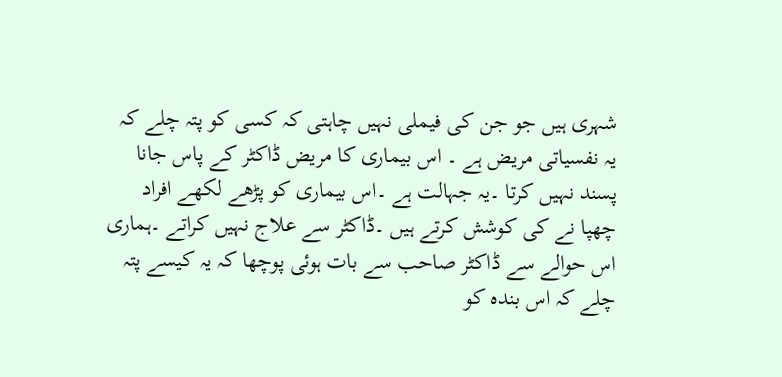شہری ہیں جو جن کی فیملی نہیں چاہتی کہ کسی کو پتہ چلے کہ یہ نفسیاتی مریض ہے ۔ اس بیماری کا مریض ڈاکٹر کے پاس جانا پسند نہیں کرتا ۔یہ جہالت ہے ۔اس بیماری کو پڑھے لکھے افراد چھپا نے کی کوشش کرتے ہیں ۔ڈاکٹر سے علاج نہیں کراتے ۔ہماری اس حوالے سے ڈاکٹر صاحب سے بات ہوئی پوچھا کہ یہ کیسے پتہ چلے کہ اس بندہ کو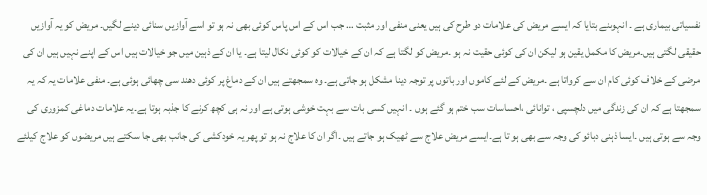نفسیاتی بیماری ہے ۔ انہوںنے بتایا کہ ایسے مریض کی علامات دو طرح کی ہیں یعنی منفی اور مثبت … جب اس کے اس پاس کوئی بھی نہ ہو تو اسے آوازیں سنائی دینے لگیں۔ مریض کو یہ آوازیں حقیقی لگتی ہیں۔مریض کا مکمل یقین ہو لیکن ان کی کوئی حقیت نہ ہو ۔مریض کو لگتا ہے کہ ان کے خیالات کو کوئی نکال لیتا ہے۔ یا ان کے ذہین میں جو خیالات ہیں اس کے اپنے نہیں ہیں ان کی مرضی کے خلاف کوئی کام ان سے کرواتا ہے ۔مریض کے لئے کاموں اور باتوں پر توجہ دینا مشکل ہو جاتی ہے۔ وہ سمجھتے ہیں ان کے دماغ پر کوئی دھند سی چھائی ہوئی ہے۔ منفی علامات یہ کہ یہ سمجھتا ہے کہ ان کی زندگی میں دلچسپی ، توانائی ،احساسات سب ختم ہو گئے ہوں ۔ انہیں کسی بات سے بہت خوشی ہوتی ہے اور نہ ہی کچھ کرنے کا جذبہ ہوتا ہے۔یہ علامات دماغی کمزوری کی وجہ سے ہوتی ہیں ۔ایسا ذہنی دبائو کی وجہ سے بھی ہو تا ہے۔ایسے مریض علاج سے ٹھیک ہو جاتے ہیں ۔اگر ان کا علاج نہ ہو تو پھر یہ خودکشی کی جانب بھی جا سکتے ہیں مریضوں کو علاج کیلئے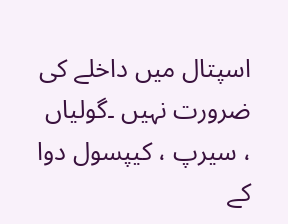اسپتال میں داخلے کی ضرورت نہیں ۔گولیاں ، سیرپ ، کیپسول دوا کے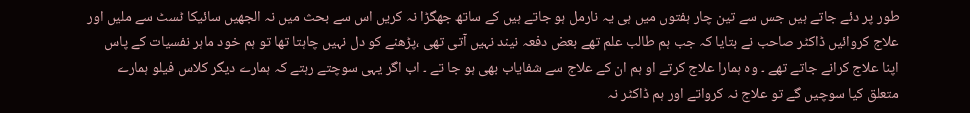طور پر دئے جاتے ہیں جس سے تین چار ہفتوں میں ہی یہ نارمل ہو جاتے ہیں کے ساتھ جھگڑا نہ کریں اس سے بحث میں نہ الجھیں سائیکا ٹسٹ سے ملیں اور علاج کروائیں ڈاکٹر صاحب نے بتایا کہ جب ہم طالب علم تھے بعض دفعہ نیند نہیں آتی تھی ،پڑھنے کو دل نہیں چاہتا تھا تو ہم خود ماہر نفسیات کے پاس اپنا علاج کرانے جاتے تھے ۔ وہ ہمارا علاج کرتے او ہم ان کے علاج سے شفایاب بھی ہو جا تے ۔ اب اگر یہی سوچتے رہتے کہ ہمارے دیگر کلاس فیلو ہمارے متعلق کیا سوچیں گے تو علاج نہ کرواتے اور ہم ڈاکٹر نہ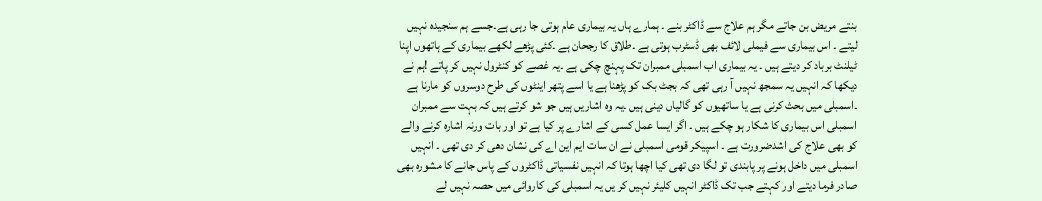بنتے مریض بن جاتے مگر ہم علاج سے ڈاکٹر بنے ۔ ہمارے ہاں یہ بیماری عام ہوتی جا رہی ہے۔جسے ہم سنجیدہ نہیں لیتے ۔ اس بیماری سے فیملی لائف بھی ڈسٹرب ہوتی ہے ۔طلاق کا رجحان ہے ۔کئی پڑھے لکھے بیماری کے ہاتھوں اپنا ٹیلنٹ برباد کر دیتے ہیں ۔ یہ بیماری اب اسمبلی ممبران تک پہنچ چکی ہے ۔یہ غصے کو کنٹرول نہیں کر پاتے !ہم نے دیکھا کہ انہیں یہ سمجھ نہیں آ رہی تھی کہ بجٹ بک کو پڑھنا ہے یا اسے پتھر اینٹوں کی طرح دوسروں کو مارنا ہے ۔اسمبلی میں بحث کرنی ہے یا ساتھیوں کو گالیاں دینی ہیں ۔یہ وہ اشاریں ہیں جو شو کرتے ہیں کہ بہت سے ممبران اسمبلی اس بیماری کا شکار ہو چکے ہیں ۔ اگر ایسا عمل کسی کے اشارے پر کیا ہے تو اور بات ورنہ اشارہ کرنے والے کو بھی علاج کی اشدضرورت ہے ۔ اسپیکر قومی اسمبلی نے ان سات ایم این اے کی نشان دھی کر دی تھی ۔ انہیں اسمبلی میں داخل ہونے پر پابندی تو لگا دی تھی کیا اچھا ہوتا کہ انہیں نفسیاتی ڈاکٹروں کے پاس جانے کا مشورہ بھی صادر فرما دیتے اور کہتے جب تک ڈاکٹر انہیں کلیئر نہیں کر یں یہ اسمبلی کی کاروائی میں حصہ نہیں لے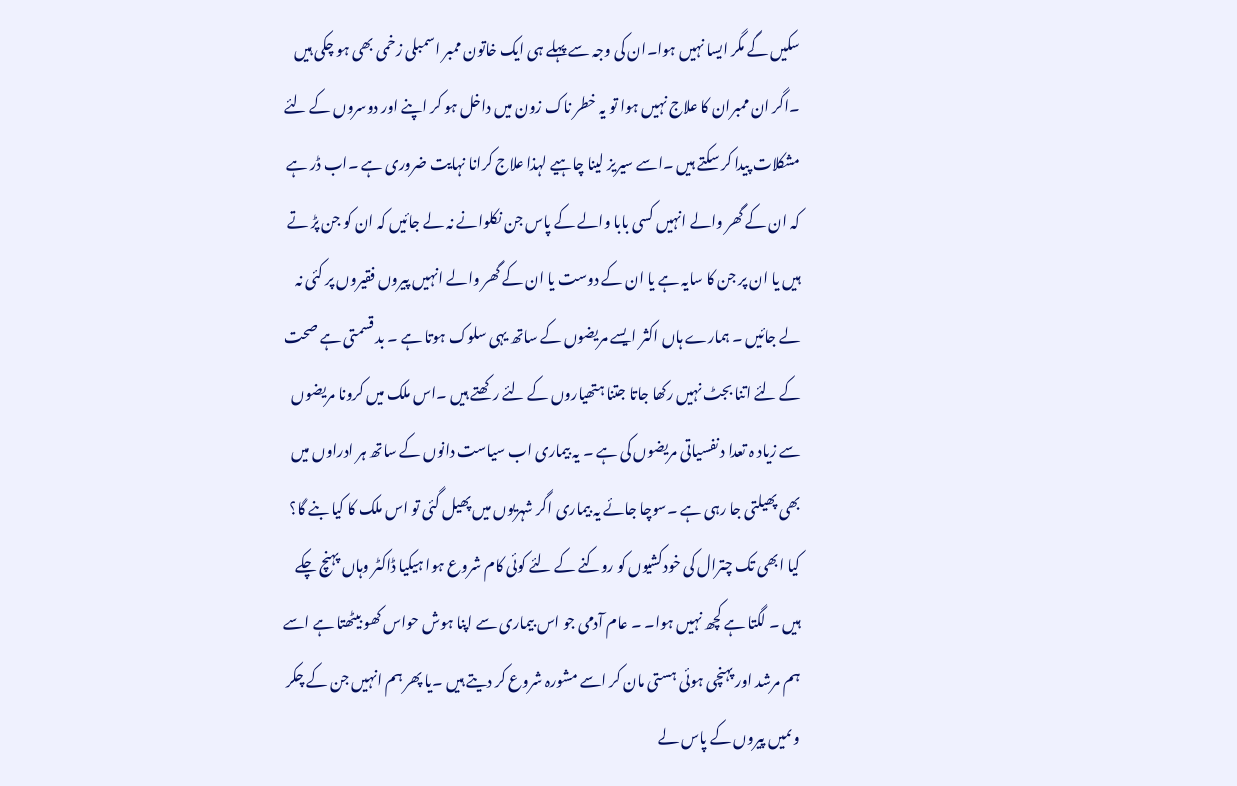سکیں گے مگر ایسا نہیں ہوا۔ان کی وجہ سے پہلے ہی ایک خاتون ممبر اسمبلی زخمی بھی ہو چکی ہیں ۔اگر ان ممبران کا علاج نہیں ہوا تو یہ خطر ناک زون میں داخل ہو کر اپنے اور دوسروں کے لئے مشکلات پیدا کر سکتے ہیں ۔اسے سیریز لینا چاہیے لہذا علاج کرانا نہایت ضروری ہے ۔اب ڈر ہے کہ ان کے گھر والے انہیں کسی بابا والے کے پاس جن نکلوانے نہ لے جائیں کہ ان کو جن پڑ تے ہیں یا ان پر جن کا سایہ ہے یا ان کے دوست یا ان کے گھر والے انہیں پیروں فقیروں پر کئی نہ لے جائیں ۔ ہمارے ہاں اکثر ایسے مریضوں کے ساتھ یہی سلوک ہوتا ہے ۔ بد قسمتی ہے صحت کے لئے اتنا بجٹ نہیں رکھا جاتا جتنا ہتھیاروں کے لئے رکھتے ہیں ۔اس ملک میں کرونا مریضوں سے زیاد ہ تعدا د نفسیاتی مریضوں کی ہے ۔ یہ بیماری اب سیاست دانوں کے ساتھ ہر ادراوں میں بھی پھیلتی جا رہی ہے ۔سوچا جائے یہ بیماری اگر شہریوں میں پھیل گئی تو اس ملک کا کیا بنے گا؟ کیا ابھی تک چترال کی خودکشیوں کو روکنے کے لئے کوئی کام شروع ہوا ہیکیا ڈاکٹر وہاں پہنچ چکے ہیں ۔ لگتا ہے کچھ نہیں ہوا۔ ۔ عام آدمی جو اس بیماری سے اپنا ہوش حواس کھو بیٹھتا ہے اسے ہم مرشد اور پہنچی ہوئی ہستی مان کر اسے مشورہ شروع کر دیتے ہیں ۔یا پھر ہم انہیں جن کے چکر وںمیں پیروں کے پاس لے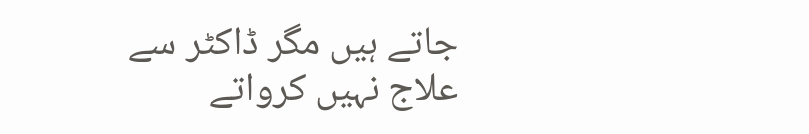جاتے ہیں مگر ڈاکٹر سے علاج نہیں کرواتے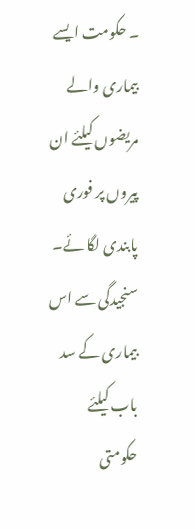۔ حکومت ایسے بیماری والے مریضوں کیلئے ان پیروں پر فوری پابندی لگا ئے۔ سنجیدگی سے اس بیماری کے سد باب کیلئے حکومتی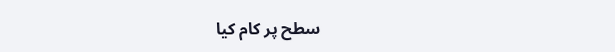سطح پر کام کیا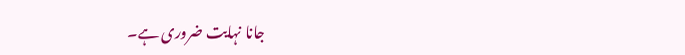جانا نہایت ضروری ہے۔